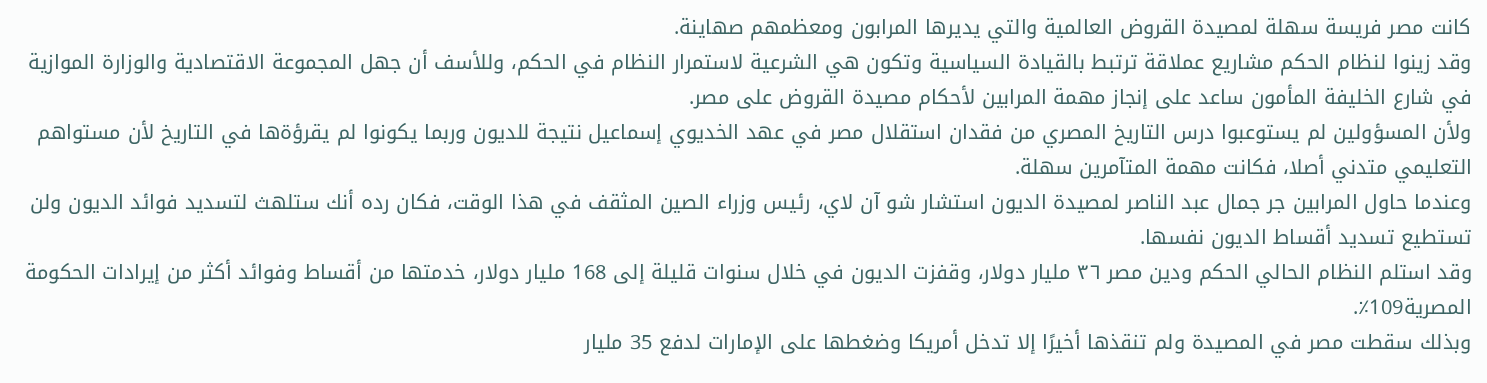كانت مصر فريسة سهلة لمصيدة القروض العالمية والتي يديرها المرابون ومعظمهم صهاينة.
وقد زينوا لنظام الحكم مشاريع عملاقة ترتبط بالقيادة السياسية وتكون هي الشرعية لاستمرار النظام في الحكم، وللأسف أن جهل المجموعة الاقتصادية والوزارة الموازية في شارع الخليفة المأمون ساعد على إنجاز مهمة المرابين لأحكام مصيدة القروض على مصر.
ولأن المسؤولين لم يستوعبوا درس التاريخ المصري من فقدان استقلال مصر في عهد الخديوي إسماعيل نتيجة للديون وربما يكونوا لم يقرؤةها في التاريخ لأن مستواهم التعليمي متدني أصلا، فكانت مهمة المتآمرين سهلة.
وعندما حاول المرابين جر جمال عبد الناصر لمصيدة الديون استشار شو آن لاي، رئيس وزراء الصين المثقف في هذا الوقت، فكان رده أنك ستلهث لتسديد فوائد الديون ولن تستطيع تسديد أقساط الديون نفسها.
وقد استلم النظام الحالي الحكم ودين مصر ٣٦ مليار دولار، وقفزت الديون في خلال سنوات قليلة إلى 168 مليار دولار، خدمتها من أقساط وفوائد أكثر من إيرادات الحكومة المصرية109٪.
وبذلك سقطت مصر في المصيدة ولم تنقذها أخيرًا إلا تدخل أمريكا وضغطها على الإمارات لدفع 35 مليار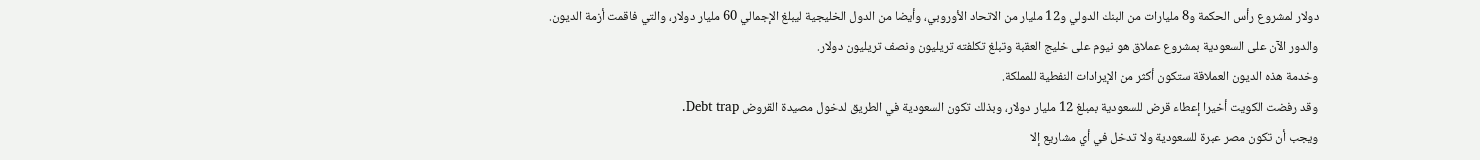دولار لمشروع رأس الحكمة و8 مليارات من البنك الدولي و12 مليار من الاتحاد الأوروبي، وأيضا من الدول الخليجية ليبلغ الإجمالي 60 مليار دولار، والتي فاقمت أزمة الديون.
والدور الآن على السعودية بمشروع عملاق هو نيوم على خليج العقبة وتبلغ تكلفته تريليون ونصف تريليون دولار.
وخدمة هذه الديون العملاقة ستكون أكثر من الإيرادات النفطية للمملكة.
وقد رفضت الكويت أخيرا إعطاء قرض للسعودية بمبلغ 12 مليار دولار، وبذلك تكون السعودية في الطريق لدخول مصيدة القروض Debt trap.
ويجب أن تكون مصر عبرة للسعودية ولا تدخل في أي مشاريع إلا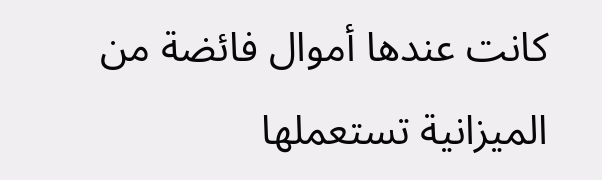كانت عندها أموال فائضة من الميزانية تستعملها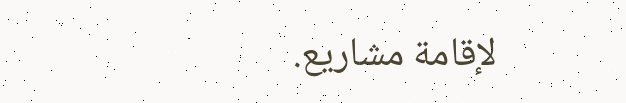لإقامة مشاريع.